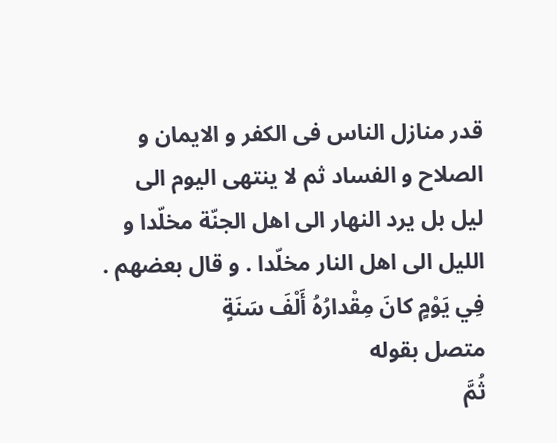قدر منازل الناس فى الكفر و الايمان و الصلاح و الفساد ثم لا ينتهى اليوم الى ليل بل يرد النهار الى اهل الجنّة مخلّدا و الليل الى اهل النار مخلّدا . و قال بعضهم .
فِي يَوْمٍ كانَ مِقْدارُهُ أَلْفَ سَنَةٍ
متصل بقوله
ثُمَّ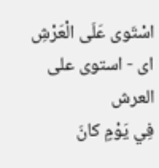اسْتَوى عَلَى الْعَرْشِ
اى - استوى على العرش
فِي يَوْمٍ كانَ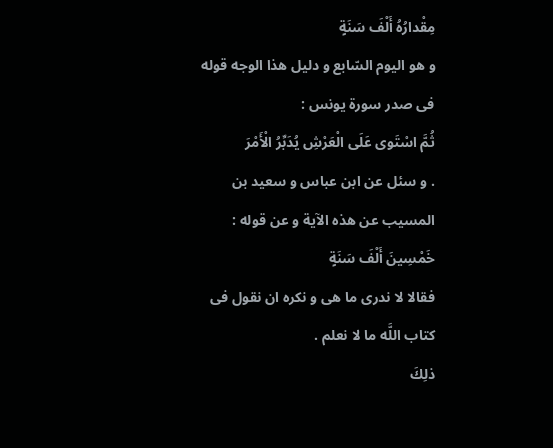مِقْدارُهُ أَلْفَ سَنَةٍ
و هو اليوم السّابع و دليل هذا الوجه قوله فى صدر سورة يونس :
ثُمَّ اسْتَوى عَلَى الْعَرْشِ يُدَبِّرُ الْأَمْرَ
. و سئل عن ابن عباس و سعيد بن المسيب عن هذه الآية و عن قوله :
خَمْسِينَ أَلْفَ سَنَةٍ
فقالا لا ندرى ما هى و نكره ان نقول فى كتاب اللَّه ما لا نعلم .
ذلِكَ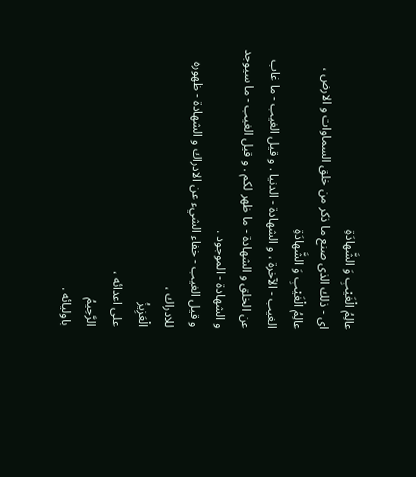عالِمُ الْغَيْبِ وَ الشَّهادَةِ
اى - ذلك الذى صنع ما ذكر من خلق السماوات و الارض ،
عالِمُ الْغَيْبِ وَ الشَّهادَةِ
الغيب - الآخرة ، و الشهادة - الدنيا . و قيل الغيب - ما غاب عن الخلق و الشهادة - ما ظهر لكم . و قيل الغيب - ما سيوجد و الشهادة - الموجود .
و قيل الغيب - خفاء الشيء عن الادراك و الشهادة - ظهوره للادراك ،
الْعَزِيزُ
على اعدائه ،
الرَّحِيمُ
باوليائه .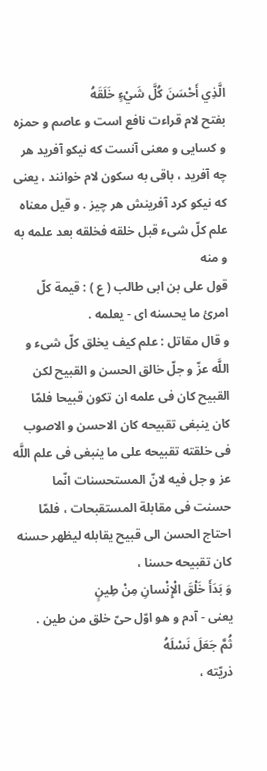الَّذِي أَحْسَنَ كُلَّ شَيْءٍ خَلَقَهُ
بفتح لام قراءت نافع است و عاصم و حمزه و كسايى و معنى آنست كه نيكو آفريد هر چه آفريد ، باقى به سكون لام خوانند ، يعنى كه نيكو كرد آفرينش هر چيز . و قيل معناه علم كلّ شىء قبل خلقه فخلقه بعد علمه به و منه
قول على بن ابى طالب ( ع ) : قيمة كلّ امرئ ما يحسنه اى - يعلمه .
و قال مقاتل : علم كيف يخلق كلّ شىء و اللَّه عزّ و جلّ خالق الحسن و القبيح لكن القبيح كان فى علمه ان تكون قبيحا فلمّا كان ينبغى تقبيحه كان الاحسن و الاصوب فى خلقته تقبيحه على ما ينبغى فى علم اللَّه عز و جل فيه لانّ المستحسنات انّما حسنت فى مقابلة المستقبحات ، فلمّا احتاج الحسن الى قبيح يقابله ليظهر حسنه كان تقبيحه حسنا ،
وَ بَدَأَ خَلْقَ الْإِنْسانِ مِنْ طِينٍ
يعنى - آدم و هو اوّل حىّ خلق من طين .
ثُمَّ جَعَلَ نَسْلَهُ
ذريّته ،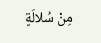مِنْ سُلالَةٍ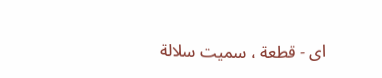اى - قطعة ، سميت سلالة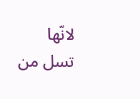لانّها تسل من